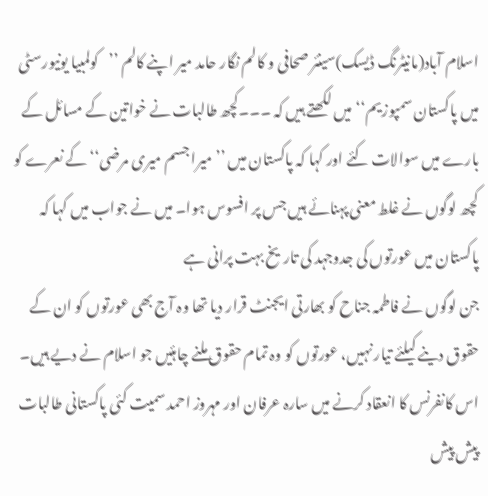اسلام آباد(مانیٹرنگ ڈیسک)سینئر صحافی و کالم نگار حامد میر اپنے کالم ’’کولمبیا یونیورسٹی میں پاکستان سمپوزیم‘‘ میں لکھتے ہیں کہ ۔۔۔کچھ طالبات نے خواتین کے مسائل کے بارے میں سوالات کئے اور کہا کہ پاکستان میں ’’میرا جسم میری مرضی‘‘ کے نعرے کو کچھ لوگوں نے غلط معنی پہنائے ہیں جس پر افسوس ہوا۔ میں نے جواب میں کہا کہ پاکستان میں عورتوں کی جدوجہد کی تاریخ بہت پرانی ہے
جن لوگوں نے فاطمہ جناح کو بھارتی ایجنٹ قرار دیا تھا وہ آج بھی عورتوں کو ان کے حقوق دینے کیلئے تیار نہیں، عورتوں کو وہ تمام حقوق ملنے چاہئیں جو اسلام نے دیے ہیں۔ اس کانفرنس کا انعقاد کرنے میں سارہ عرفان اور مہروز احمد سمیت کئی پاکستانی طالبات پیش پیش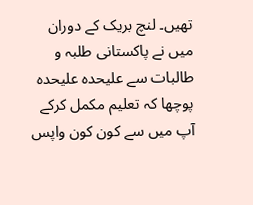تھیں۔ لنچ بریک کے دوران میں نے پاکستانی طلبہ و طالبات سے علیحدہ علیحدہ پوچھا کہ تعلیم مکمل کرکے آپ میں سے کون کون واپس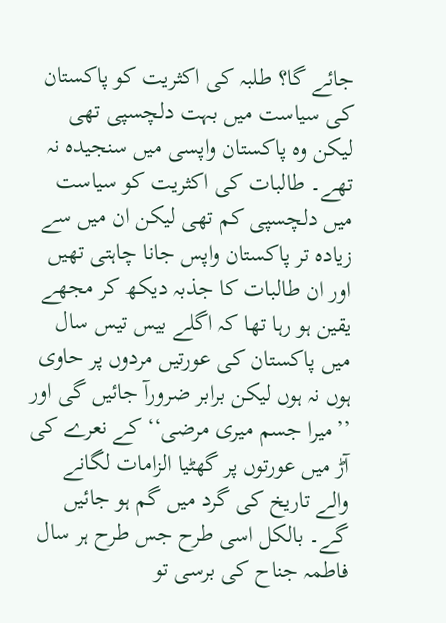جائے گا؟ طلبہ کی اکثریت کو پاکستان کی سیاست میں بہت دلچسپی تھی لیکن وہ پاکستان واپسی میں سنجیدہ نہ تھے۔ طالبات کی اکثریت کو سیاست میں دلچسپی کم تھی لیکن ان میں سے زیادہ تر پاکستان واپس جانا چاہتی تھیں اور ان طالبات کا جذبہ دیکھ کر مجھے یقین ہو رہا تھا کہ اگلے بیس تیس سال میں پاکستان کی عورتیں مردوں پر حاوی ہوں نہ ہوں لیکن برابر ضرورآ جائیں گی اور ’’میرا جسم میری مرضی‘‘ کے نعرے کی آڑ میں عورتوں پر گھٹیا الزامات لگانے والے تاریخ کی گرد میں گم ہو جائیں گے۔ بالکل اسی طرح جس طرح ہر سال فاطمہ جناح کی برسی تو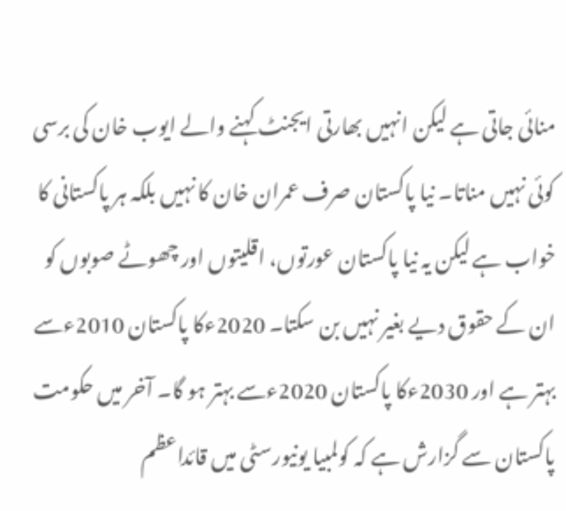منائی جاتی ہے لیکن انہیں بھارتی ایجنٹ کہنے والے ایوب خان کی برسی کوئی نہیں مناتا۔ نیا پاکستان صرف عمران خان کا نہیں بلکہ ہر پاکستانی کا خواب ہے لیکن یہ نیا پاکستان عورتوں، اقلیتوں اور چھوٹے صوبوں کو ان کے حقوق دیے بغیر نہیں بن سکتا۔ 2020ءکا پاکستان 2010ءسے بہتر ہے اور 2030ءکا پاکستان 2020ءسے بہتر ہو گا۔ آخر میں حکومت پاکستان سے گزارش ہے کہ کولمبیا یونیورسٹی میں قائداعظم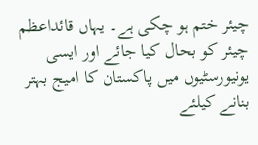چیئر ختم ہو چکی ہے۔ یہاں قائداعظم چیئر کو بحال کیا جائے اور ایسی یونیورسٹیوں میں پاکستان کا امیج بہتر بنانے کیلئے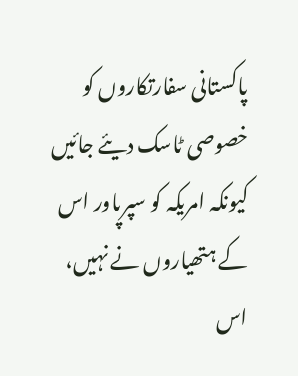پاکستانی سفارتکاروں کو خصوصی ٹاسک دیئے جائیں کیونکہ امریکہ کو سپرپاور اس کے ہتھیاروں نے نہیں، اس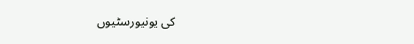کی یونیورسٹیوں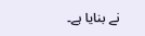نے بنایا ہے۔